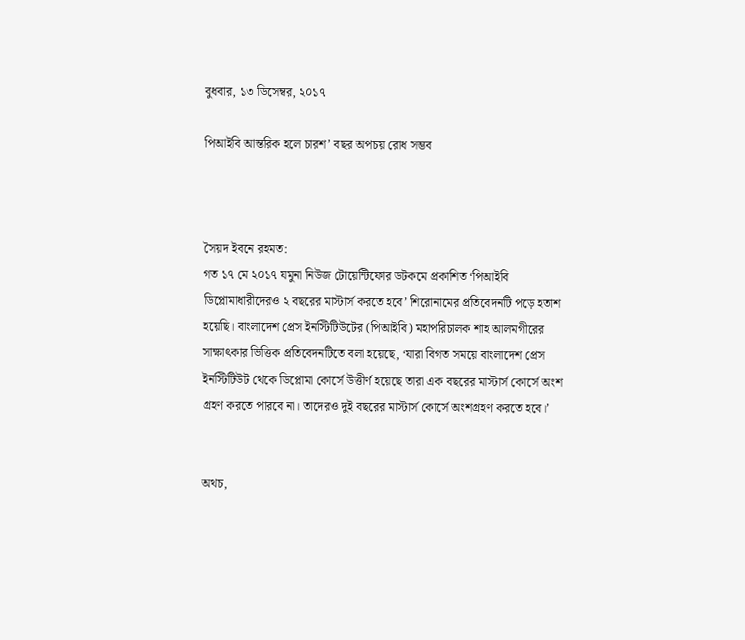বুধবার, ১৩ ডিসেম্বর, ২০১৭

পিআইবি আন্তরিক হলে চারশ’ বছর অপচয় রোধ সম্ভব



সৈয়দ ইবনে রহমত:
গত ১৭ মে ২০১৭ যমুনা নিউজ টোয়েন্টিফোর ডটকমে প্রকাশিত ‘পিআইবি ডিপ্লোমাধারীদেরও ২ বছরের মাস্টার্স করতে হবে’ শিরোনামের প্রতিবেদনটি পড়ে হতাশ হয়েছি। বাংলাদেশ প্রেস ইনস্টিটিউটের (পিআইবি) মহাপরিচালক শাহ আলমগীরের সাক্ষাৎকার ভিত্তিক প্রতিবেদনটিতে বলা হয়েছে, ‘যারা বিগত সময়ে বাংলাদেশ প্রেস ইনস্টিটিউট থেকে ডিপ্লোমা কোর্সে উত্তীর্ণ হয়েছে তারা এক বছরের মাস্টার্স কোর্সে অংশ গ্রহণ করতে পারবে না। তাদেরও দুই বছরের মাস্টার্স কোর্সে অংশগ্রহণ করতে হবে।’


অথচ,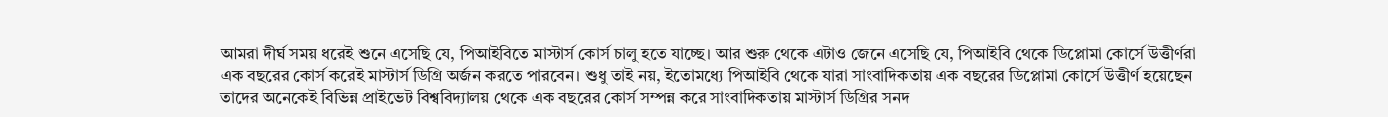আমরা দীর্ঘ সময় ধরেই শুনে এসেছি যে, পিআইবিতে মাস্টার্স কোর্স চালু হতে যাচ্ছে। আর শুরু থেকে এটাও জেনে এসেছি যে, পিআইবি থেকে ডিপ্লোমা কোর্সে উত্তীর্ণরা এক বছরের কোর্স করেই মাস্টার্স ডিগ্রি অর্জন করতে পারবেন। শুধু তাই নয়, ইতোমধ্যে পিআইবি থেকে যারা সাংবাদিকতায় এক বছরের ডিপ্লোমা কোর্সে উত্তীর্ণ হয়েছেন তাদের অনেকেই বিভিন্ন প্রাইভেট বিশ্ববিদ্যালয় থেকে এক বছরের কোর্স সম্পন্ন করে সাংবাদিকতায় মাস্টার্স ডিগ্রির সনদ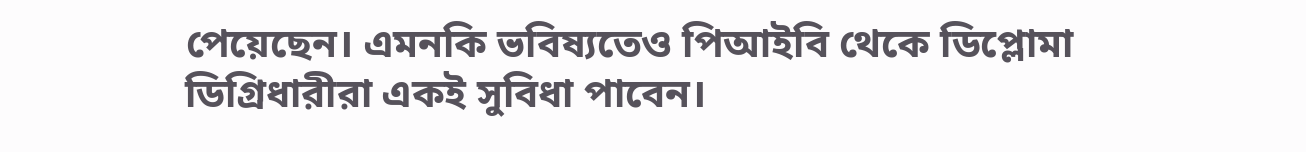পেয়েছেন। এমনকি ভবিষ্যতেও পিআইবি থেকে ডিপ্লোমা ডিগ্রিধারীরা একই সুবিধা পাবেন।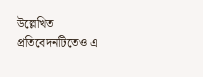উল্লেখিত প্রতিবেদনটিতেও এ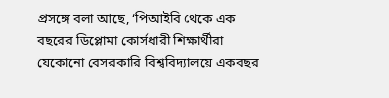প্রসঙ্গে বলা আছে, ‘পিআইবি থেকে এক বছরের ডিপ্লোমা কোর্সধারী শিক্ষার্থীরা যেকোনো বেসরকারি বিশ্ববিদ্যালয়ে একবছর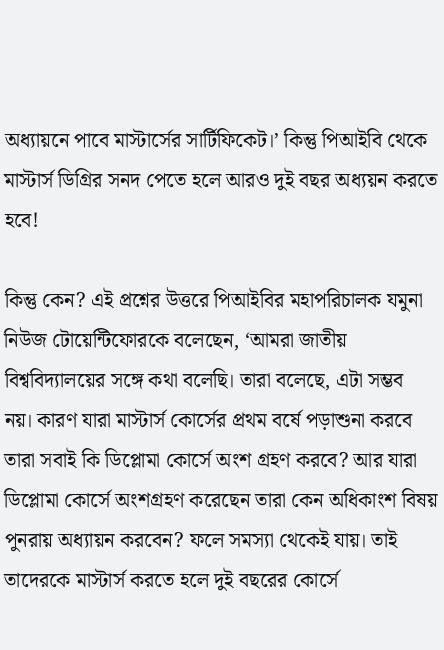অধ্যায়নে পাবে মাস্টার্সের সার্টিফিকেট।’ কিন্তু পিআইবি থেকে মাস্টার্স ডিগ্রির সনদ পেতে হলে আরও দুই বছর অধ্যয়ন করতে হবে!

কিন্তু কেন? এই প্রশ্নের উত্তরে পিআইবির মহাপরিচালক যমুনা নিউজ টোয়েন্টিফোরকে বলেছেন, ‘আমরা জাতীয় বিশ্ববিদ্যালয়ের সঙ্গে কথা বলেছি। তারা বলেছে, এটা সম্ভব নয়। কারণ যারা মাস্টার্স কোর্সের প্রথম বর্ষে পড়াশুনা করবে তারা সবাই কি ডিপ্লোমা কোর্সে অংশ গ্রহণ করবে? আর যারা ডিপ্লোমা কোর্সে অংশগ্রহণ করেছেন তারা কেন অধিকাংশ বিষয় পুনরায় অধ্যায়ন করবেন? ফলে সমস্যা থেকেই যায়। তাই তাদেরকে মাস্টার্স করতে হলে দুই বছরের কোর্সে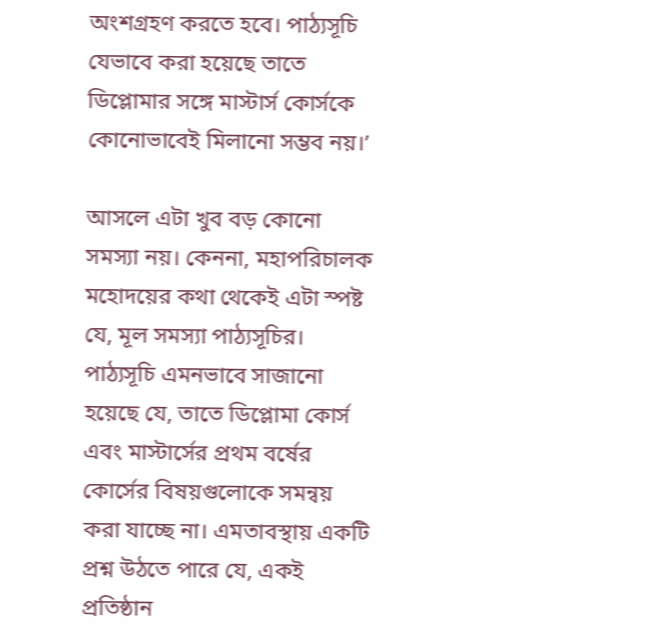অংশগ্রহণ করতে হবে। পাঠ্যসূচি যেভাবে করা হয়েছে তাতে ডিপ্লোমার সঙ্গে মাস্টার্স কোর্সকে কোনোভাবেই মিলানো সম্ভব নয়।’

আসলে এটা খুব বড় কোনো সমস্যা নয়। কেননা, মহাপরিচালক মহোদয়ের কথা থেকেই এটা স্পষ্ট যে, মূল সমস্যা পাঠ্যসূচির। পাঠ্যসূচি এমনভাবে সাজানো হয়েছে যে, তাতে ডিপ্লোমা কোর্স এবং মাস্টার্সের প্রথম বর্ষের কোর্সের বিষয়গুলোকে সমন্বয় করা যাচ্ছে না। এমতাবস্থায় একটি প্রশ্ন উঠতে পারে যে, একই প্রতিষ্ঠান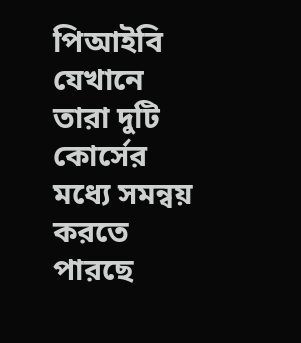পিআইবি যেখানে তারা দুটি কোর্সের মধ্যে সমন্বয় করতে পারছে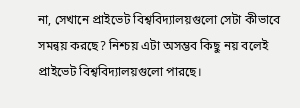না, সেখানে প্রাইভেট বিশ্ববিদ্যালয়গুলো সেটা কীভাবে সমন্বয় করছে? নিশ্চয় এটা অসম্ভব কিছু নয় বলেই প্রাইভেট বিশ্ববিদ্যালয়গুলো পারছে।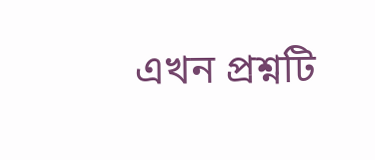এখন প্রশ্নটি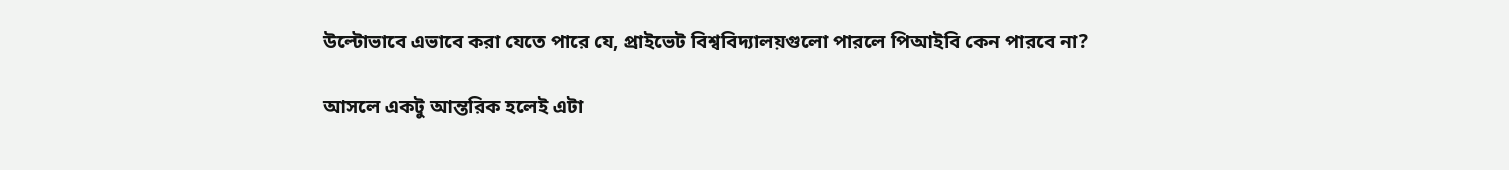উল্টোভাবে এভাবে করা যেতে পারে যে, প্রাইভেট বিশ্ববিদ্যালয়গুলো পারলে পিআইবি কেন পারবে না?

আসলে একটু আন্তরিক হলেই এটা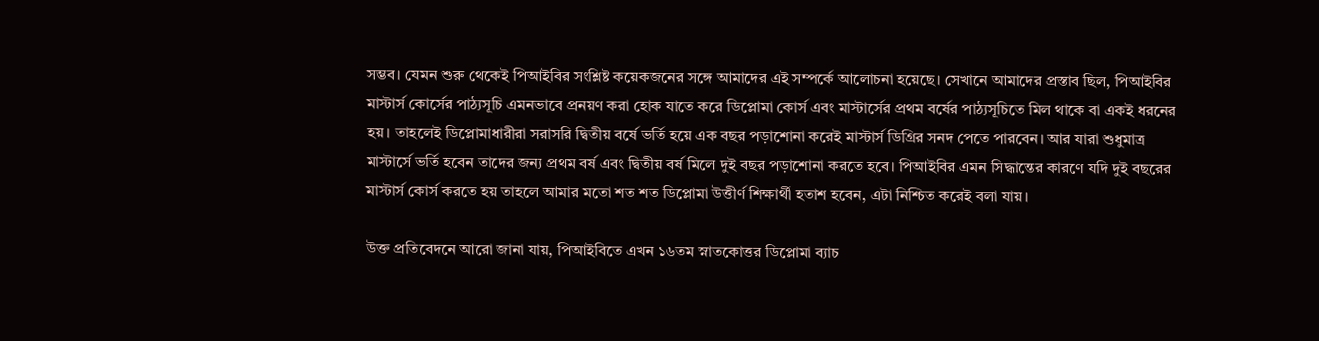সম্ভব। যেমন শুরু থেকেই পিআইবির সংশ্লিষ্ট কয়েকজনের সঙ্গে আমাদের এই সম্পর্কে আলোচনা হয়েছে। সেখানে আমাদের প্রস্তাব ছিল, পিআইবির মাস্টার্স কোর্সের পাঠ্যসূচি এমনভাবে প্রনয়ণ করা হোক যাতে করে ডিপ্লোমা কোর্স এবং মাস্টার্সের প্রথম বর্ষের পাঠ্যসূচিতে মিল থাকে বা একই ধরনের হয়। তাহলেই ডিপ্লোমাধারীরা সরাসরি দ্বিতীয় বর্ষে ভর্তি হয়ে এক বছর পড়াশোনা করেই মাস্টার্স ডিগ্রির সনদ পেতে পারবেন। আর যারা শুধুমাত্র মাস্টার্সে ভর্তি হবেন তাদের জন্য প্রথম বর্ষ এবং দ্বিতীয় বর্ষ মিলে দুই বছর পড়াশোনা করতে হবে। পিআইবির এমন সিদ্ধান্তের কারণে যদি দুই বছরের মাস্টার্স কোর্স করতে হয় তাহলে আমার মতো শত শত ডিপ্লোমা উত্তীর্ণ শিক্ষার্থী হতাশ হবেন, এটা নিশ্চিত করেই বলা যায়।

উক্ত প্রতিবেদনে আরো জানা যায়, পিআইবিতে এখন ১৬তম স্নাতকোত্তর ডিপ্লোমা ব্যাচ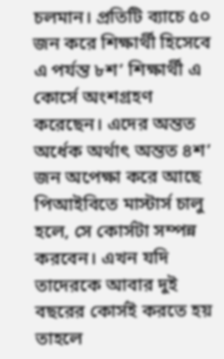চলমান। প্রতিটি ব্যাচে ৫০ জন করে শিক্ষার্থী হিসেবে এ পর্যন্ত ৮শ’ শিক্ষার্থী এ কোর্সে অংশগ্রহণ করেছেন। এদের অন্তত অর্ধেক অর্থাৎ অন্তত ৪শ’ জন অপেক্ষা করে আছে পিআইবিতে মাস্টার্স চালু হলে, সে কোর্সটা সম্পন্ন করবেন। এখন যদি তাদেরকে আবার দুই বছরের কোর্সই করতে হয় তাহলে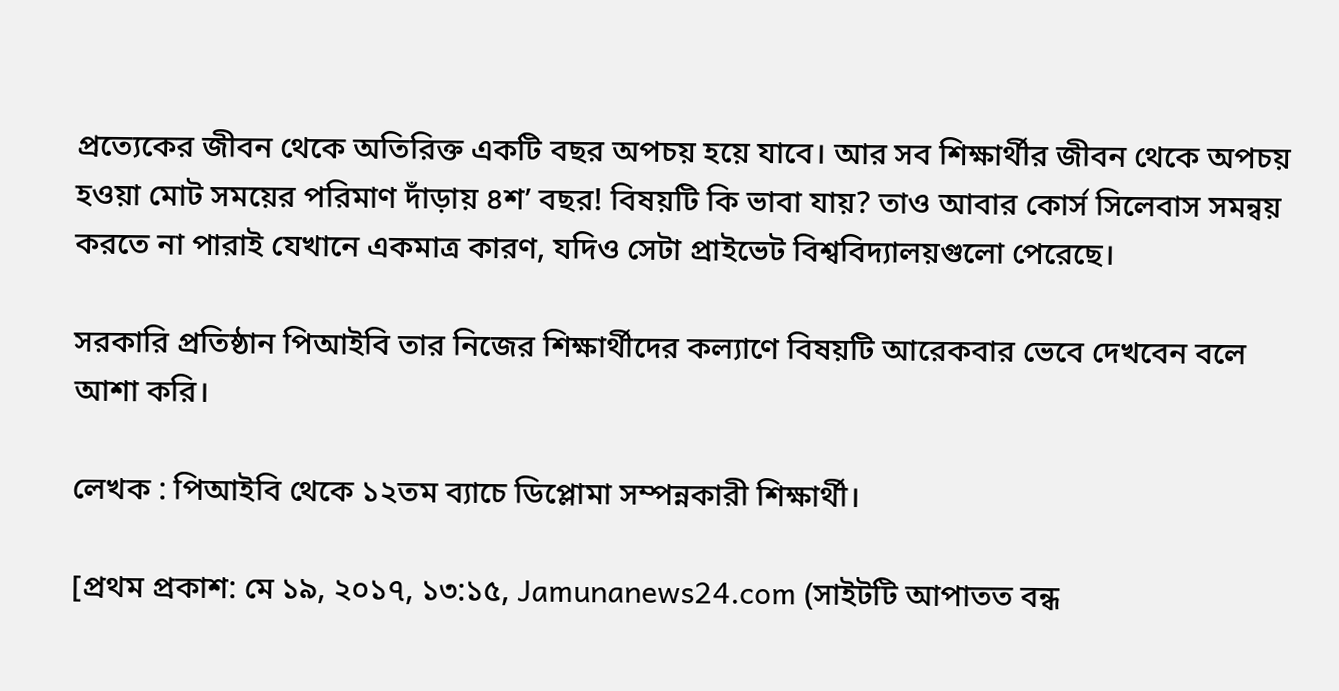প্রত্যেকের জীবন থেকে অতিরিক্ত একটি বছর অপচয় হয়ে যাবে। আর সব শিক্ষার্থীর জীবন থেকে অপচয় হওয়া মোট সময়ের পরিমাণ দাঁড়ায় ৪শ’ বছর! বিষয়টি কি ভাবা যায়? তাও আবার কোর্স সিলেবাস সমন্বয় করতে না পারাই যেখানে একমাত্র কারণ, যদিও সেটা প্রাইভেট বিশ্ববিদ্যালয়গুলো পেরেছে।

সরকারি প্রতিষ্ঠান পিআইবি তার নিজের শিক্ষার্থীদের কল্যাণে বিষয়টি আরেকবার ভেবে দেখবেন বলে আশা করি।

লেখক : পিআইবি থেকে ১২তম ব্যাচে ডিপ্লোমা সম্পন্নকারী শিক্ষার্থী।

[প্রথম প্রকাশ: মে ১৯, ২০১৭, ১৩:১৫, Jamunanews24.com (সাইটটি আপাতত বন্ধ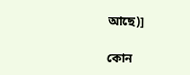আছে)]

কোন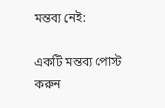মন্তব্য নেই:

একটি মন্তব্য পোস্ট করুন